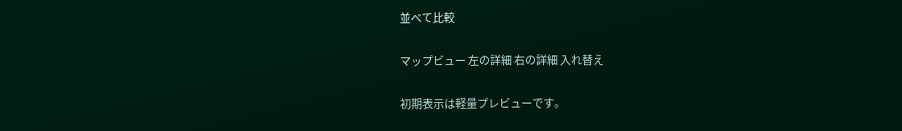並べて比較

マップビュー 左の詳細 右の詳細 入れ替え

初期表示は軽量プレビューです。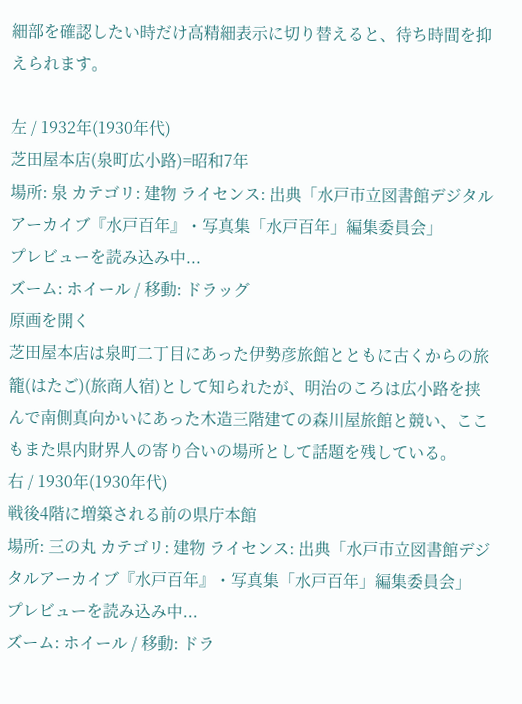細部を確認したい時だけ高精細表示に切り替えると、待ち時間を抑えられます。

左 / 1932年(1930年代)
芝田屋本店(泉町広小路)=昭和7年
場所: 泉 カテゴリ: 建物 ライセンス: 出典「水戸市立図書館デジタルアーカイブ『水戸百年』・写真集「水戸百年」編集委員会」
プレビューを読み込み中...
ズーム: ホイール / 移動: ドラッグ
原画を開く
芝田屋本店は泉町二丁目にあった伊勢彦旅館とともに古くからの旅籠(はたご)(旅商人宿)として知られたが、明治のころは広小路を挟んで南側真向かいにあった木造三階建ての森川屋旅館と競い、ここもまた県内財界人の寄り合いの場所として話題を残している。
右 / 1930年(1930年代)
戦後4階に増築される前の県庁本館
場所: 三の丸 カテゴリ: 建物 ライセンス: 出典「水戸市立図書館デジタルアーカイブ『水戸百年』・写真集「水戸百年」編集委員会」
プレビューを読み込み中...
ズーム: ホイール / 移動: ドラ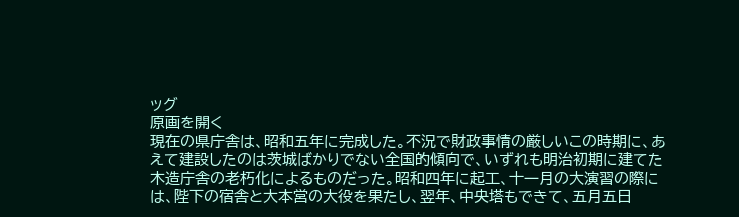ッグ
原画を開く
現在の県庁舎は、昭和五年に完成した。不況で財政事情の厳しいこの時期に、あえて建設したのは茨城ばかりでない全国的傾向で、いずれも明治初期に建てた木造庁舎の老朽化によるものだった。昭和四年に起工、十一月の大演習の際には、陛下の宿舎と大本営の大役を果たし、翌年、中央塔もできて、五月五日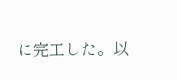に完工した。以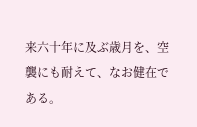来六十年に及ぶ歳月を、空襲にも耐えて、なお健在である。